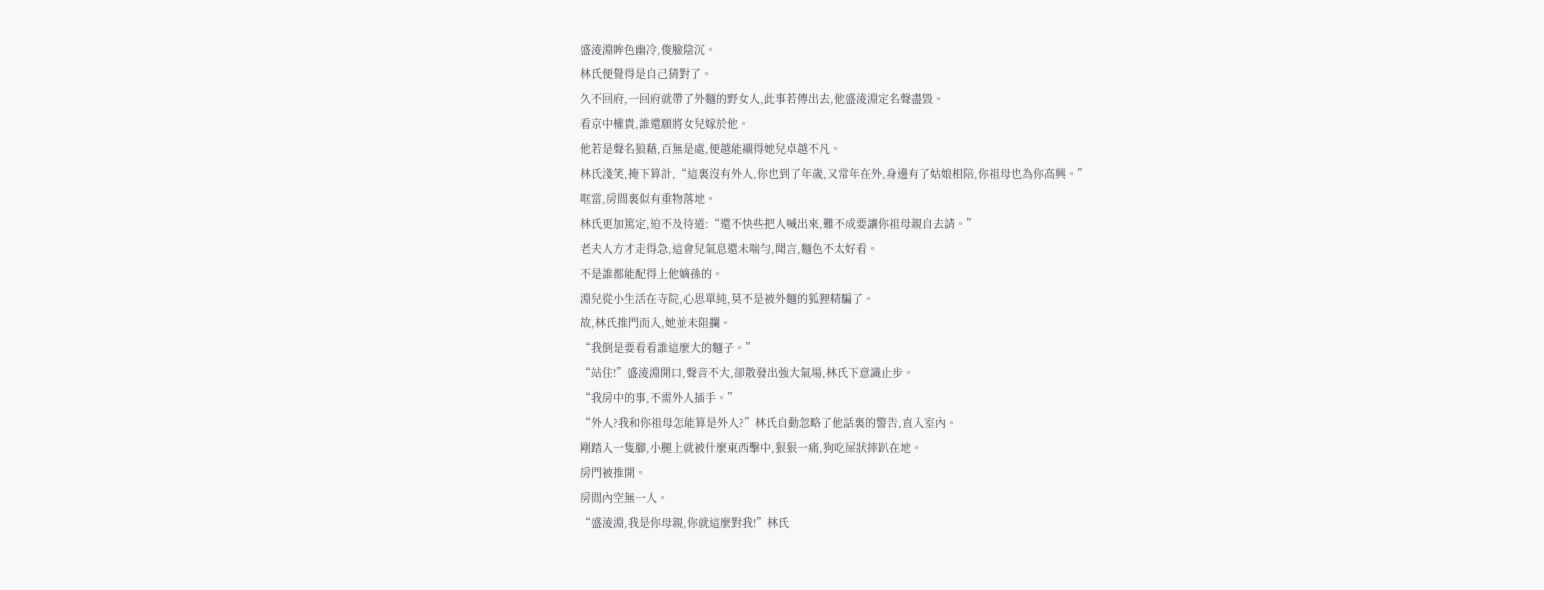盛淩淵眸色幽冷,俊臉陰沉。
林氏便覺得是自己猜對了。
久不回府,一回府就帶了外麵的野女人,此事若傳出去,他盛淩淵定名聲盡毀。
看京中權貴,誰還願將女兒嫁於他。
他若是聲名狼藉,百無是處,便越能襯得她兒卓越不凡。
林氏淺笑,掩下算計,“這裏沒有外人,你也到了年歲,又常年在外,身邊有了姑娘相陪,你祖母也為你高興。”
哐當,房間裏似有重物落地。
林氏更加篤定,迫不及待道:“還不快些把人喊出來,難不成要讓你祖母親自去請。”
老夫人方才走得急,這會兒氣息還未喘勻,聞言,麵色不太好看。
不是誰都能配得上他嫡孫的。
淵兒從小生活在寺院,心思單純,莫不是被外麵的狐狸精騙了。
故,林氏推門而入,她並未阻攔。
“我倒是要看看誰這麼大的麵子。”
“站住!”盛淩淵開口,聲音不大,卻散發出強大氣場,林氏下意識止步。
“我房中的事,不需外人插手。”
“外人?我和你祖母怎能算是外人?”林氏自動忽略了他話裏的警告,直入室內。
剛踏入一隻腳,小腿上就被什麼東西擊中,狠狠一痛,狗吃屎狀摔趴在地。
房門被推開。
房間內空無一人。
“盛淩淵,我是你母親,你就這麼對我!”林氏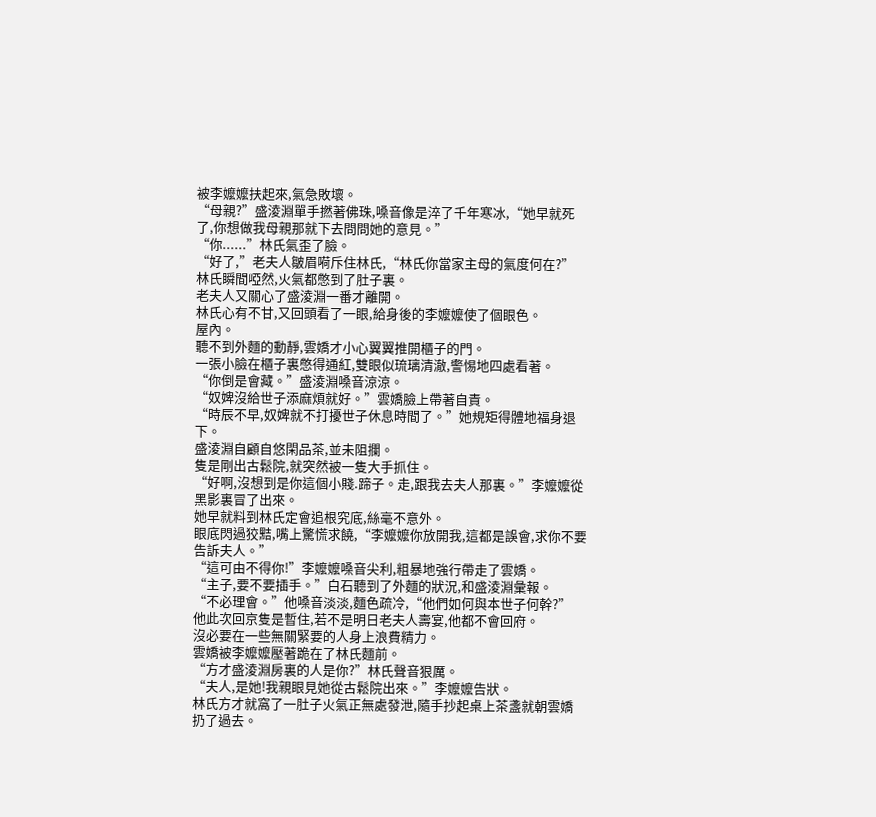被李嬤嬤扶起來,氣急敗壞。
“母親?”盛淩淵單手撚著佛珠,嗓音像是淬了千年寒冰,“她早就死了,你想做我母親那就下去問問她的意見。”
“你......”林氏氣歪了臉。
“好了,”老夫人皺眉嗬斥住林氏,“林氏你當家主母的氣度何在?”
林氏瞬間啞然,火氣都憋到了肚子裏。
老夫人又關心了盛淩淵一番才離開。
林氏心有不甘,又回頭看了一眼,給身後的李嬤嬤使了個眼色。
屋內。
聽不到外麵的動靜,雲嬌才小心翼翼推開櫃子的門。
一張小臉在櫃子裏憋得通紅,雙眼似琉璃清澈,警惕地四處看著。
“你倒是會藏。”盛淩淵嗓音涼涼。
“奴婢沒給世子添麻煩就好。”雲嬌臉上帶著自責。
“時辰不早,奴婢就不打擾世子休息時間了。”她規矩得體地福身退下。
盛淩淵自顧自悠閑品茶,並未阻攔。
隻是剛出古鬆院,就突然被一隻大手抓住。
“好啊,沒想到是你這個小賤.蹄子。走,跟我去夫人那裏。”李嬤嬤從黑影裏冒了出來。
她早就料到林氏定會追根究底,絲毫不意外。
眼底閃過狡黠,嘴上驚慌求饒,“李嬤嬤你放開我,這都是誤會,求你不要告訴夫人。”
“這可由不得你!”李嬤嬤嗓音尖利,粗暴地強行帶走了雲嬌。
“主子,要不要插手。”白石聽到了外麵的狀況,和盛淩淵彙報。
“不必理會。”他嗓音淡淡,麵色疏冷,“他們如何與本世子何幹?”
他此次回京隻是暫住,若不是明日老夫人壽宴,他都不會回府。
沒必要在一些無關緊要的人身上浪費精力。
雲嬌被李嬤嬤壓著跪在了林氏麵前。
“方才盛淩淵房裏的人是你?”林氏聲音狠厲。
“夫人,是她!我親眼見她從古鬆院出來。”李嬤嬤告狀。
林氏方才就窩了一肚子火氣正無處發泄,隨手抄起桌上茶盞就朝雲嬌扔了過去。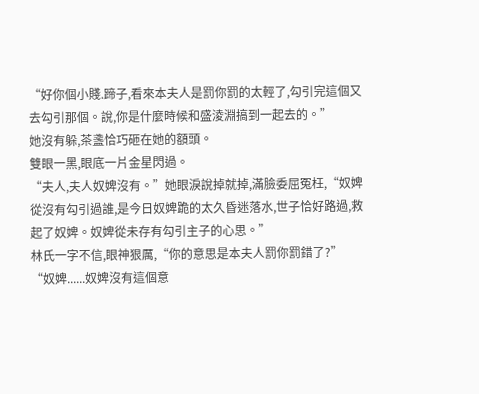“好你個小賤.蹄子,看來本夫人是罰你罰的太輕了,勾引完這個又去勾引那個。說,你是什麼時候和盛淩淵搞到一起去的。”
她沒有躲,茶盞恰巧砸在她的額頭。
雙眼一黑,眼底一片金星閃過。
“夫人,夫人奴婢沒有。”她眼淚說掉就掉,滿臉委屈冤枉,“奴婢從沒有勾引過誰,是今日奴婢跪的太久昏迷落水,世子恰好路過,救起了奴婢。奴婢從未存有勾引主子的心思。”
林氏一字不信,眼神狠厲,“你的意思是本夫人罰你罰錯了?”
“奴婢......奴婢沒有這個意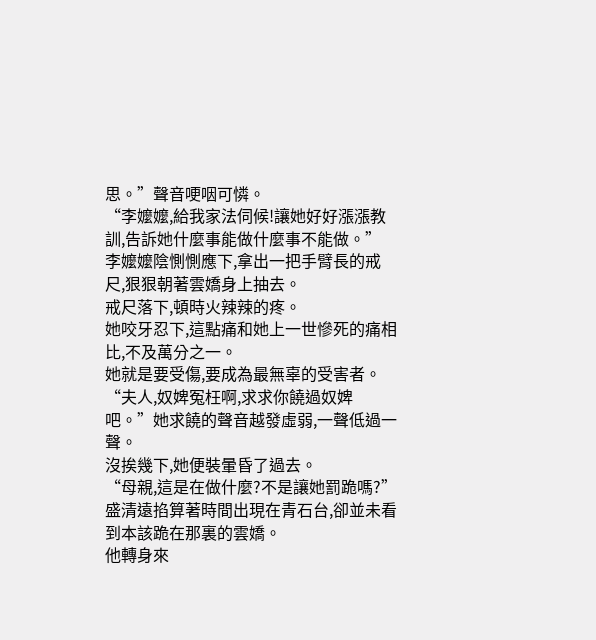思。”聲音哽咽可憐。
“李嬤嬤,給我家法伺候!讓她好好漲漲教訓,告訴她什麼事能做什麼事不能做。”
李嬤嬤陰惻惻應下,拿出一把手臂長的戒尺,狠狠朝著雲嬌身上抽去。
戒尺落下,頓時火辣辣的疼。
她咬牙忍下,這點痛和她上一世慘死的痛相比,不及萬分之一。
她就是要受傷,要成為最無辜的受害者。
“夫人,奴婢冤枉啊,求求你饒過奴婢吧。”她求饒的聲音越發虛弱,一聲低過一聲。
沒挨幾下,她便裝暈昏了過去。
“母親,這是在做什麼?不是讓她罰跪嗎?”
盛清遠掐算著時間出現在青石台,卻並未看到本該跪在那裏的雲嬌。
他轉身來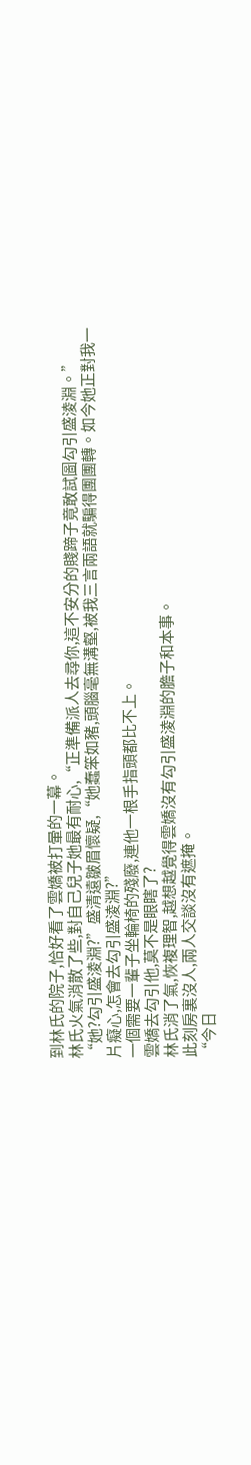到林氏的院子,恰好看了雲嬌被打暈的一幕。
林氏火氣消散了些,對自己兒子她最有耐心,“正準備派人去尋你,這不安分的賤蹄子竟敢試圖勾引盛淩淵。”
“她?勾引盛淩淵?”盛清遠皺眉懷疑,“她蠢笨如豬,頭腦毫無溝壑,被我三言兩語就騙得團團轉。如今她正對我一片癡心,怎會去勾引盛淩淵?”
一個需要一輩子坐輪椅的殘廢,連他一根手指頭都比不上。
雲嬌去勾引他,莫不是眼瞎了?
林氏消了氣,恢複理智,越想越覺得雲嬌沒有勾引盛淩淵的膽子和本事。
此刻房裏沒人,兩人交談沒有遮掩。
“今日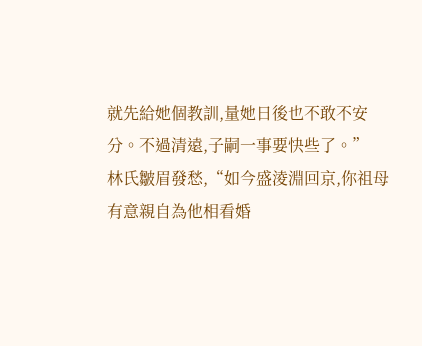就先給她個教訓,量她日後也不敢不安分。不過清遠,子嗣一事要快些了。”
林氏皺眉發愁,“如今盛淩淵回京,你祖母有意親自為他相看婚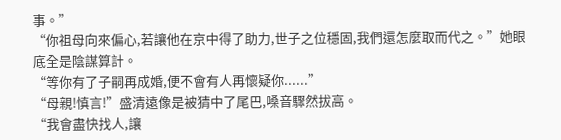事。”
“你祖母向來偏心,若讓他在京中得了助力,世子之位穩固,我們還怎麼取而代之。”她眼底全是陰謀算計。
“等你有了子嗣再成婚,便不會有人再懷疑你......”
“母親!慎言!”盛清遠像是被猜中了尾巴,嗓音驟然拔高。
“我會盡快找人,讓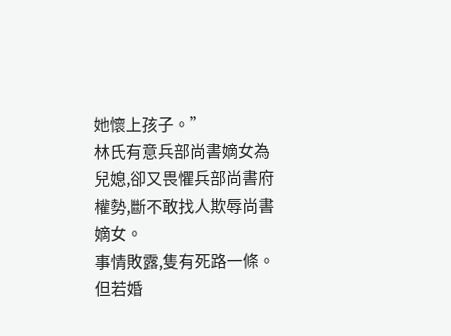她懷上孩子。”
林氏有意兵部尚書嫡女為兒媳,卻又畏懼兵部尚書府權勢,斷不敢找人欺辱尚書嫡女。
事情敗露,隻有死路一條。
但若婚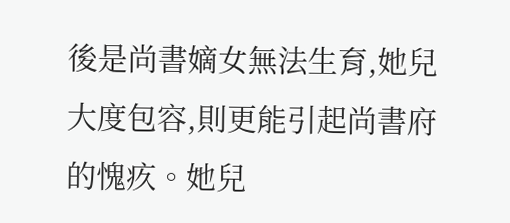後是尚書嫡女無法生育,她兒大度包容,則更能引起尚書府的愧疚。她兒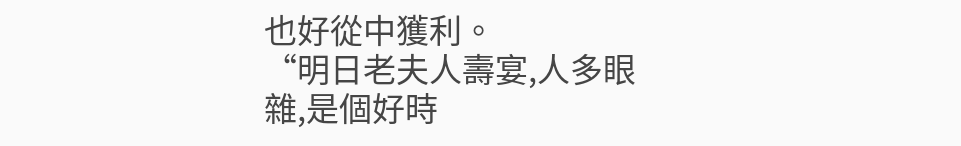也好從中獲利。
“明日老夫人壽宴,人多眼雜,是個好時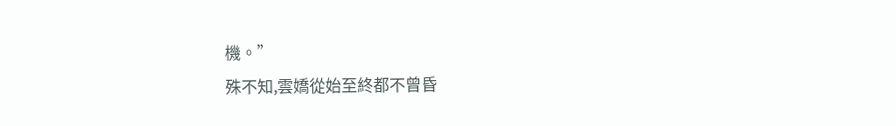機。”
殊不知,雲嬌從始至終都不曾昏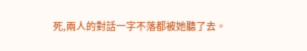死,兩人的對話一字不落都被她聽了去。